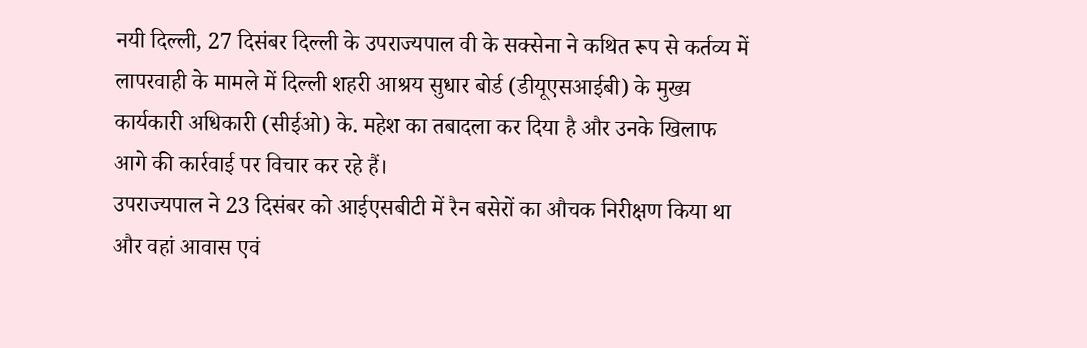नयी दिल्ली, 27 दिसंबर दिल्ली के उपराज्यपाल वी के सक्सेना ने कथित रूप से कर्तव्य में लापरवाही के मामले में दिल्ली शहरी आश्रय सुधार बोर्ड (डीयूएसआईबी) के मुख्य कार्यकारी अधिकारी (सीईओ) के. महेश का तबादला कर दिया है और उनके खिलाफ आगे की कार्रवाई पर विचार कर रहे हैं।
उपराज्यपाल ने 23 दिसंबर को आईएसबीटी में रैन बसेरों का औचक निरीक्षण किया था और वहां आवास एवं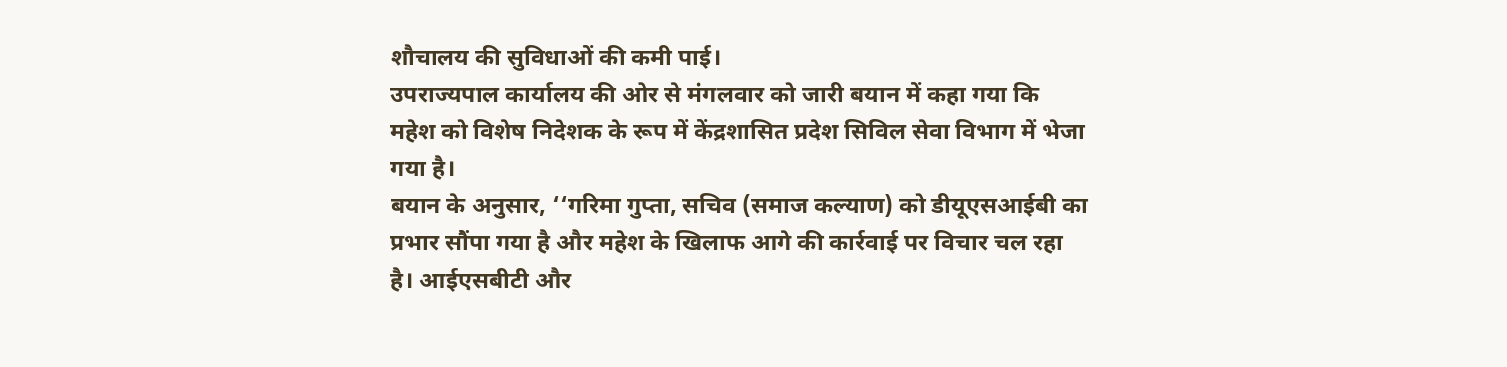शौचालय की सुविधाओं की कमी पाई।
उपराज्यपाल कार्यालय की ओर से मंगलवार को जारी बयान में कहा गया कि महेश को विशेष निदेशक के रूप में केंद्रशासित प्रदेश सिविल सेवा विभाग में भेजा गया है।
बयान के अनुसार, ‘‘गरिमा गुप्ता, सचिव (समाज कल्याण) को डीयूएसआईबी का प्रभार सौंपा गया है और महेश के खिलाफ आगे की कार्रवाई पर विचार चल रहा है। आईएसबीटी और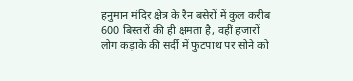हनुमान मंदिर क्षेत्र के रैन बसेरों में कुल करीब 600 बिस्तरों की ही क्षमता है, वहीं हजारों लोग कड़ाके की सर्दी में फुटपाथ पर सोने को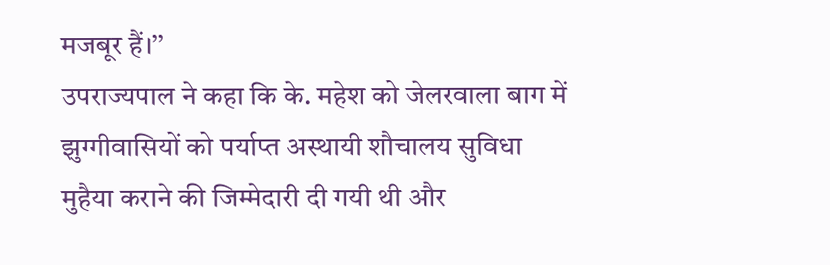मजबूर हैं।’’
उपराज्यपाल ने कहा कि के. महेश को जेलरवाला बाग में झुग्गीवासियों को पर्याप्त अस्थायी शौचालय सुविधा मुहैया कराने की जिम्मेदारी दी गयी थी और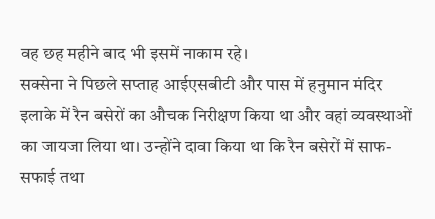वह छह महीने बाद भी इसमें नाकाम रहे।
सक्सेना ने पिछले सप्ताह आईएसबीटी और पास में हनुमान मंदिर इलाके में रैन बसेरों का औचक निरीक्षण किया था और वहां व्यवस्थाओं का जायजा लिया था। उन्होंने दावा किया था कि रैन बसेरों में साफ-सफाई तथा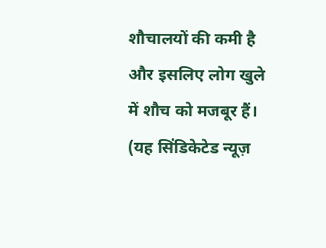शौचालयों की कमी है और इसलिए लोग खुले में शौच को मजबूर हैं।
(यह सिंडिकेटेड न्यूज़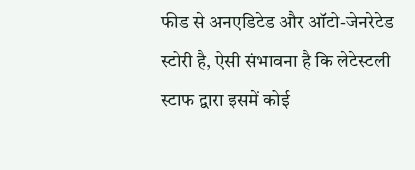फीड से अनएडिटेड और ऑटो-जेनरेटेड स्टोरी है, ऐसी संभावना है कि लेटेस्टली स्टाफ द्वारा इसमें कोई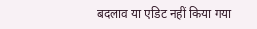बदलाव या एडिट नहीं किया गया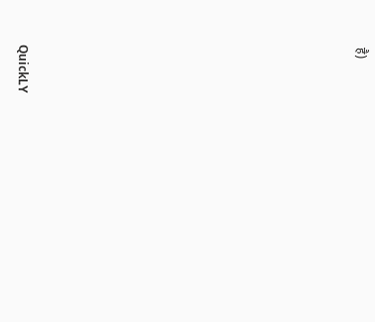है)













QuickLY